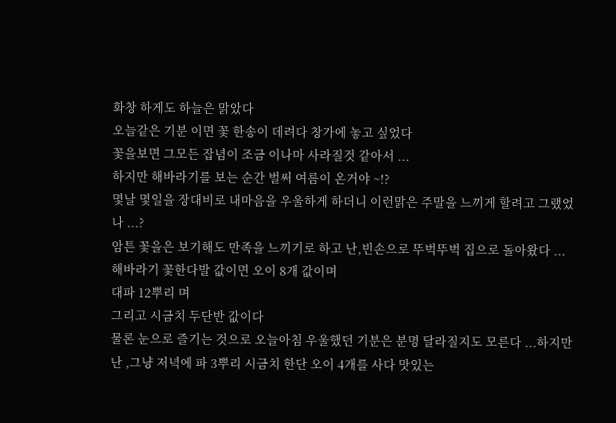화창 하게도 하늘은 맑았다
오늘같은 기분 이면 꽃 한송이 데려다 창가에 놓고 싶었다
꽃을보면 그모든 잡념이 조금 이나마 사라질것 같아서 ...
하지만 해바라기를 보는 순간 벌써 여름이 온거야 ~!?
몇날 몇일을 장대비로 내마음을 우울하게 하더니 이런맑은 주말을 느끼게 할려고 그랬었나 ...?
암튼 꽃을은 보기해도 만족을 느끼기로 하고 난,빈손으로 뚜벅뚜벅 집으로 돌아왔다 ...
해바라기 꽃한다발 값이면 오이 8개 값이며
대파 12뿌리 며
그리고 시금치 두단반 값이다
물론 눈으로 즐기는 것으로 오늘아침 우울했던 기분은 분명 달라질지도 모른다 ...하지만
난 ,그냥 저녁에 파 3뿌리 시금치 한단 오이 4개를 사다 맛있는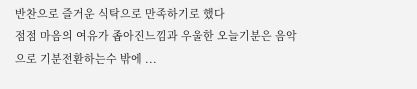반찬으로 즐거운 식탁으로 만족하기로 했다
점점 마음의 여유가 좁아진느낌과 우울한 오늘기분은 음악으로 기분전환하는수 밖에 ...